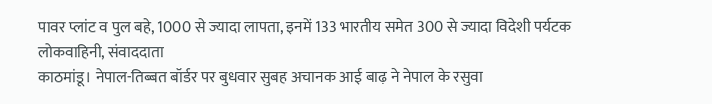पावर प्लांट व पुल बहे, 1000 से ज्यादा लापता, इनमें 133 भारतीय समेत 300 से ज्यादा विदेशी पर्यटक
लोकवाहिनी, संवाददाता
काठमांडू। नेपाल-तिब्बत बॉर्डर पर बुधवार सुबह अचानक आई बाढ़ ने नेपाल के रसुवा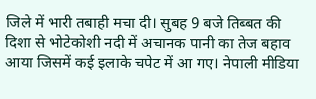जिले में भारी तबाही मचा दी। सुबह 9 बजे तिब्बत की दिशा से भोटेकोशी नदी में अचानक पानी का तेज बहाव आया जिसमें कई इलाके चपेट में आ गए। नेपाली मीडिया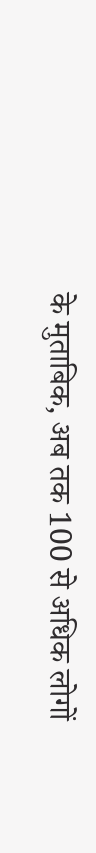के मुताबिक, अब तक 100 से अधिक लोगों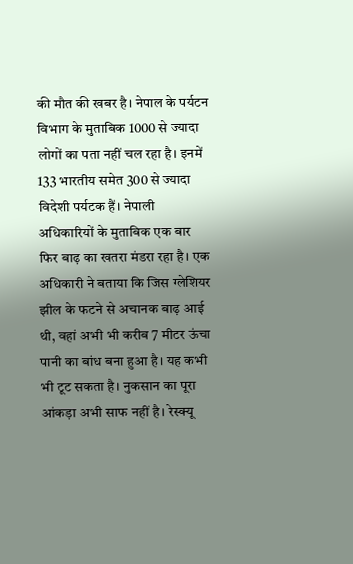की मौत की खबर है। नेपाल के पर्यटन विभाग के मुताबिक 1000 से ज्यादा लोगों का पता नहीं चल रहा है। इनमें 133 भारतीय समेत 300 से ज्यादा विदेशी पर्यटक हैं। नेपाली अधिकारियों के मुताबिक एक बार फिर बाढ़ का खतरा मंडरा रहा है। एक अधिकारी ने बताया कि जिस ग्लेशियर झील के फटने से अचानक बाढ़ आई थी, वहां अभी भी करीब 7 मीटर ऊंचा पानी का बांध बना हुआ है। यह कभी भी टूट सकता है। नुकसान का पूरा आंकड़ा अभी साफ नहीं है। रेस्क्यू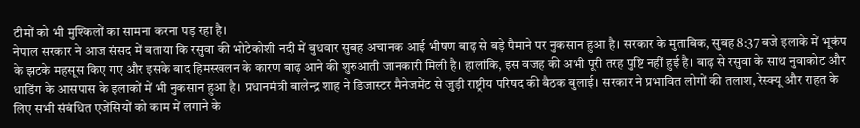टीमों को भी मुश्किलों का सामना करना पड़ रहा है।
नेपाल सरकार ने आज संसद में बताया कि रसुवा की भोटेकोशी नदी में बुधवार सुबह अचानक आई भीषण बाढ़ से बड़े पैमाने पर नुकसान हुआ है। सरकार के मुताबिक, सुबह 8:37 बजे इलाके में भूकंप के झटके महसूस किए गए और इसके बाद हिमस्खलन के कारण बाढ़ आने की शुरुआती जानकारी मिली है। हालांकि, इस वजह की अभी पूरी तरह पुष्टि नहीं हुई है। बाढ़ से रसुवा के साथ नुवाकोट और धाडिंग के आसपास के इलाकों में भी नुकसान हुआ है। प्रधानमंत्री बालेन्द्र शाह ने डिजास्टर मैनेजमेंट से जुड़ी राष्ट्रीय परिषद की बैठक बुलाई। सरकार ने प्रभावित लोगों की तलाश, रेस्क्यू और राहत के लिए सभी संबंधित एजेंसियों को काम में लगाने के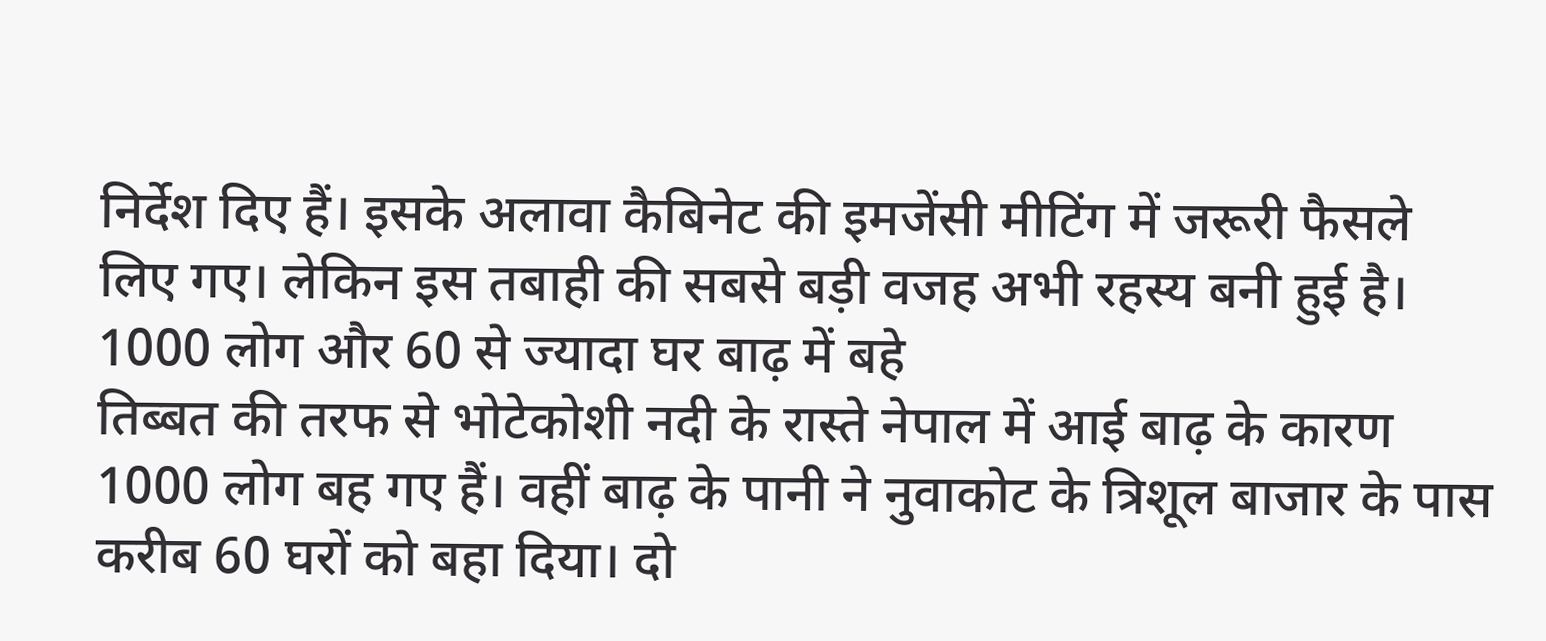निर्देश दिए हैं। इसके अलावा कैबिनेट की इमजेंसी मीटिंग में जरूरी फैसले लिए गए। लेकिन इस तबाही की सबसे बड़ी वजह अभी रहस्य बनी हुई है।
1000 लोग और 60 से ज्यादा घर बाढ़ में बहे
तिब्बत की तरफ से भोटेकोशी नदी के रास्ते नेपाल में आई बाढ़ के कारण 1000 लोग बह गए हैं। वहीं बाढ़ के पानी ने नुवाकोट के त्रिशूल बाजार के पास करीब 60 घरों को बहा दिया। दो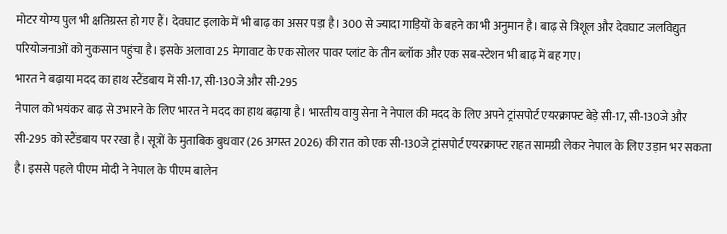मोटर योग्य पुल भी क्षतिग्रस्त हो गए हैं। देवघाट इलाके में भी बाढ़ का असर पड़ा है। 300 से ज्यादा गाड़ियों के बहने का भी अनुमान है। बाढ़ से त्रिशूल और देवघाट जलविद्युत परियोजनाओं को नुकसान पहुंचा है। इसके अलावा 25 मेगावाट के एक सोलर पावर प्लांट के तीन ब्लॉक और एक सब-स्टेशन भी बाढ़ में बह गए।
भारत ने बढ़ाया मदद का हाथ स्टैंडबाय में सी-17, सी-130जे और सी-295
नेपाल को भयंकर बाढ़ से उभारने के लिए भारत ने मदद का हाथ बढ़ाया है। भारतीय वायु सेना ने नेपाल की मदद के लिए अपने ट्रांसपोर्ट एयरक्राफ्ट बेड़े सी-17, सी-130जे और सी-295 को स्टैंडबाय पर रखा है। सूत्रों के मुताबिक बुधवार (26 अगस्त 2026) की रात को एक सी-130जे ट्रांसपोर्ट एयरक्राफ्ट राहत सामग्री लेकर नेपाल के लिए उड़ान भर सकता है। इससे पहले पीएम मोदी ने नेपाल के पीएम बालेन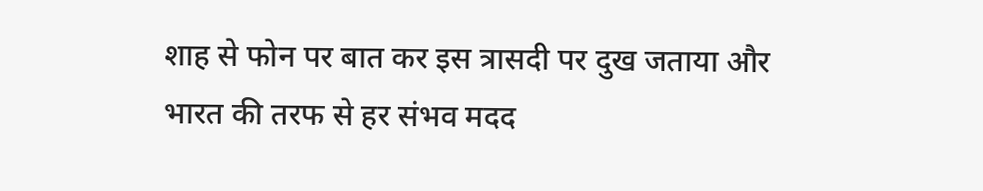शाह से फोन पर बात कर इस त्रासदी पर दुख जताया और भारत की तरफ से हर संभव मदद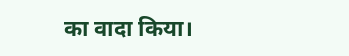का वादा किया।